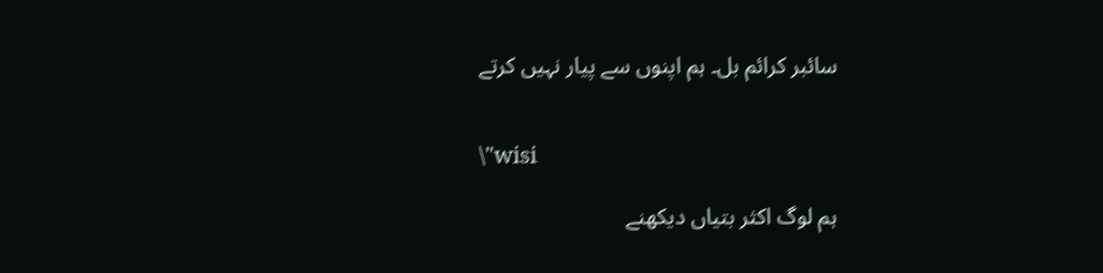سائبر کرائم بل۔ ہم اپنوں سے پیار نہیں کرتے


\"wisi

ہم لوگ اکثر بتیاں دیکھنے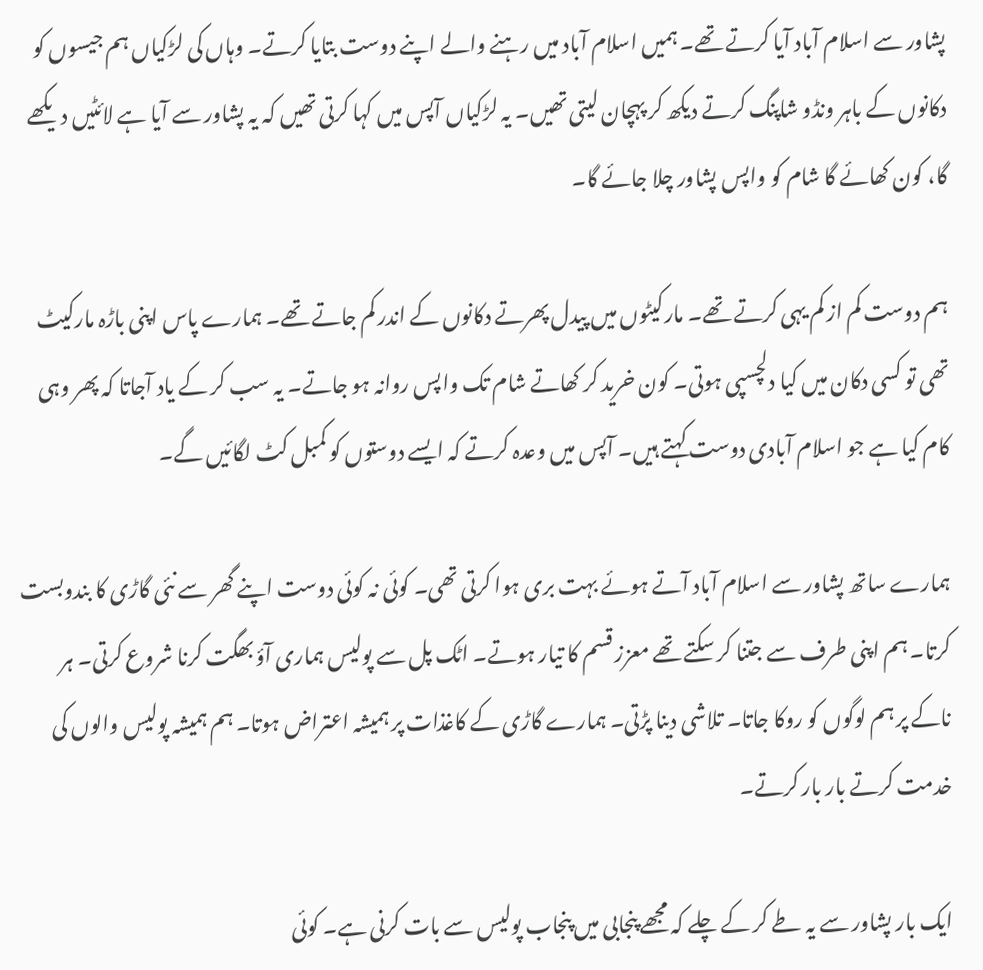پشاور سے اسلام آباد آیا کرتے تھے۔ ہمیں اسلام آباد میں رہنے والے اپنے دوست بتایا کرتے۔ وہاں کی لڑکیاں ہم جیسوں کو دکانوں کے باہر ونڈو شاپنگ کرتے دیکھ کر پہچان لیتی تھیں۔ یہ لڑکیاں آپس میں کہا کرتی تھیں کہ یہ پشاور سے آیا ہے لائٹیں دیکھے گا، کون کھائے گا شام کو واپس پشاور چلا جائے گا۔

ہم دوست کم از کم یہی کرتے تھے۔ مارکیٹوں میں پیدل پھرتے دکانوں کے اندر کم جاتے تھے۔ ہمارے پاس اپنی باڑہ مارکیٹ تھی تو کسی دکان میں کیا دلچسپی ہوتی۔ کون خرید کر کھاتے شام تک واپس روانہ ہو جاتے۔ یہ سب کر کے یاد آجاتا کہ پھر وہی کام کیا ہے جو اسلام آبادی دوست کہتے ہیں۔ آپس میں وعدہ کرتے کہ ایسے دوستوں کو کمبل کٹ لگائیں گے۔

ہمارے ساتھ پشاور سے اسلام آباد آتے ہوئے بہت بری ہوا کرتی تھی۔ کوئی نہ کوئی دوست اپنے گھر سے نئی گاڑی کا بندوبست کرتا۔ ہم اپنی طرف سے جتنا کر سکتے تھے معزز قسم کا تیار ہوتے۔ اٹک پل سے پولیس ہماری آؤ بھگت کرنا شروع کرتی۔ ہر ناکے پر ہم لوگوں کو روکا جاتا۔ تلاشی دینا پڑتی۔ ہمارے گاڑی کے کاغذات پر ہمیشہ اعتراض ہوتا۔ ہم ہمیشہ پولیس والوں کی خدمت کرتے بار بار کرتے۔

ایک بار پشاور سے یہ طے کر کے چلے کہ مجھے پنجابی میں پنجاب پولیس سے بات کرنی ہے۔ کوئی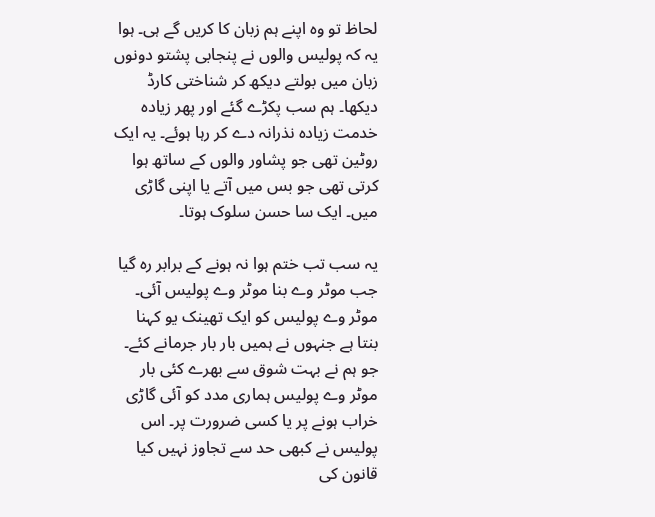لحاظ تو وہ اپنے ہم زبان کا کریں گے ہی۔ ہوا یہ کہ پولیس والوں نے پنجابی پشتو دونوں زبان میں بولتے دیکھ کر شناختی کارڈ دیکھا۔ ہم سب پکڑے گئے اور پھر زیادہ خدمت زیادہ نذرانہ دے کر رہا ہوئے۔ یہ ایک روٹین تھی جو پشاور والوں کے ساتھ ہوا کرتی تھی جو بس میں آتے یا اپنی گاڑی میں۔ ایک سا حسن سلوک ہوتا۔

یہ سب تب ختم ہوا نہ ہونے کے برابر رہ گیا جب موٹر وے بنا موٹر وے پولیس آئی۔ موٹر وے پولیس کو ایک تھینک یو کہنا بنتا ہے جنہوں نے ہمیں بار بار جرمانے کئے۔ جو ہم نے بہت شوق سے بھرے کئی بار موٹر وے پولیس ہماری مدد کو آئی گاڑی خراب ہونے پر یا کسی ضرورت پر۔ اس پولیس نے کبھی حد سے تجاوز نہیں کیا قانون کی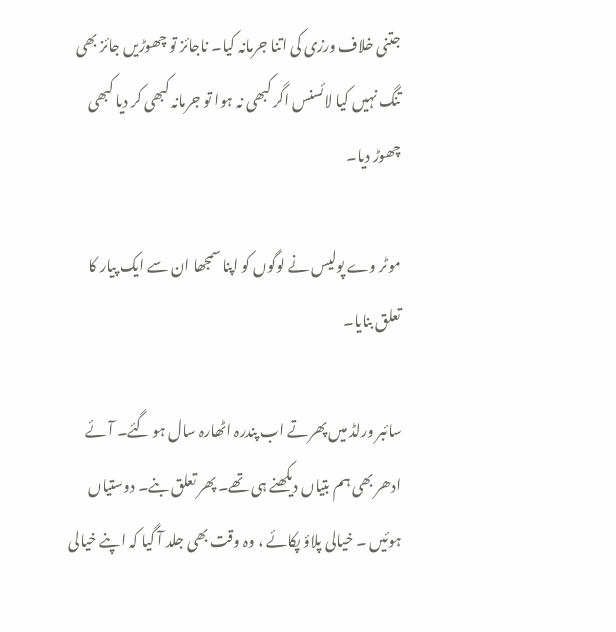جتنی خلاف ورزی کی اتنا جرمانہ کیا۔ ناجائز تو چھوڑیں جائز بھی تنگ نہیں کیا لائسنس اگر کبھی نہ ہوا تو جرمانہ کبھی کر دیا کبھی چھوڑ دیا۔

موٹر وے پولیس نے لوگوں کو اپنا سمجھا ان سے ایک پیار کا تعلق بنایا۔

سائبر ورلڈ میں پھرتے اب پندرہ اٹھارہ سال ہو گئے۔ آئے ادھر بھی ہم بتیاں دیکھنے ہی تھے۔ پھر تعلق بنے۔ دوستیاں ہوئیں ۔ خیالی پلاؤ پکائے ، وہ وقت بھی جلد آ گیا کہ اپنے خیالی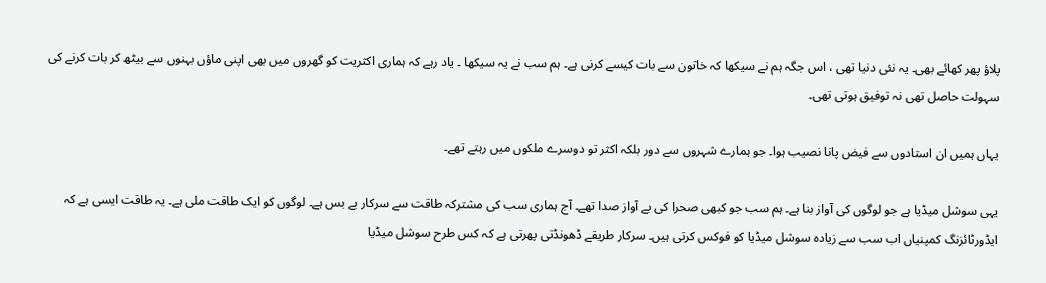پلاؤ پھر کھائے بھی۔ یہ نئی دنیا تھی ، اس جگہ ہم نے سیکھا کہ خاتون سے بات کیسے کرنی ہے۔ ہم سب نے یہ سیکھا ۔ یاد رہے کہ ہماری اکثریت کو گھروں میں بھی اپنی ماؤں بہنوں سے بیٹھ کر بات کرنے کی سہولت حاصل تھی نہ توفیق ہوتی تھی۔

یہاں ہمیں ان استادوں سے فیض پانا نصیب ہوا۔ جو ہمارے شہروں سے دور بلکہ اکثر تو دوسرے ملکوں میں رہتے تھے۔

یہی سوشل میڈیا ہے جو لوگوں کی آواز بنا ہے۔ ہم سب جو کبھی صحرا کی بے آواز صدا تھے۔ آج ہماری سب کی مشترکہ طاقت سے سرکار بے بس ہے۔ لوگوں کو ایک طاقت ملی ہے۔ یہ طاقت ایسی ہے کہ ایڈورٹائزنگ کمپنیاں اب سب سے زیادہ سوشل میڈیا کو فوکس کرتی ہیں۔ سرکار طریقے ڈھونڈتی پھرتی ہے کہ کس طرح سوشل میڈیا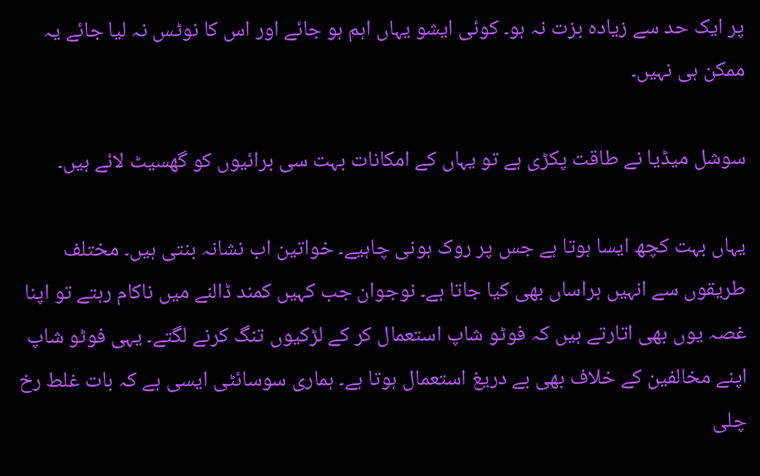پر ایک حد سے زیادہ بزت نہ ہو۔ کوئی ایشو یہاں اہم ہو جائے اور اس کا نوٹس نہ لیا جائے یہ ممکن ہی نہیں۔

سوشل میڈیا نے طاقت پکڑی ہے تو یہاں کے امکانات بہت سی برائیوں کو گھسیٹ لائے ہیں۔

یہاں بہت کچھ ایسا ہوتا ہے جس پر روک ہونی چاہیے۔ خواتین اب نشانہ بنتی ہیں۔ مختلف طریقوں سے انہیں ہراساں بھی کیا جاتا ہے۔ نوجوان جب کہیں کمند ڈالنے میں ناکام رہتے تو اپنا غصہ یوں بھی اتارتے ہیں کہ فوٹو شاپ استعمال کر کے لڑکیوں تنگ کرنے لگتے۔ یہی فوٹو شاپ اپنے مخالفین کے خلاف بھی بے دریغ استعمال ہوتا ہے۔ ہماری سوسائٹی ایسی ہے کہ بات غلط رخ چلی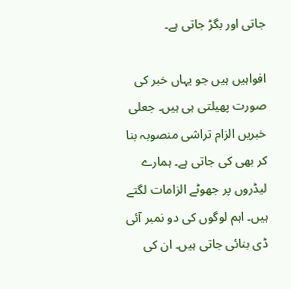جاتی اور بگڑ جاتی ہے۔

افواہیں ہیں جو یہاں خبر کی صورت پھیلتی ہی ہیں۔ جعلی خبریں الزام تراشی منصوبہ بنا کر بھی کی جاتی ہے۔ ہمارے لیڈروں پر جھوٹے الزامات لگتے ہیں۔ اہم لوگوں کی دو نمبر آئی ڈی بنائی جاتی ہیں۔ ان کی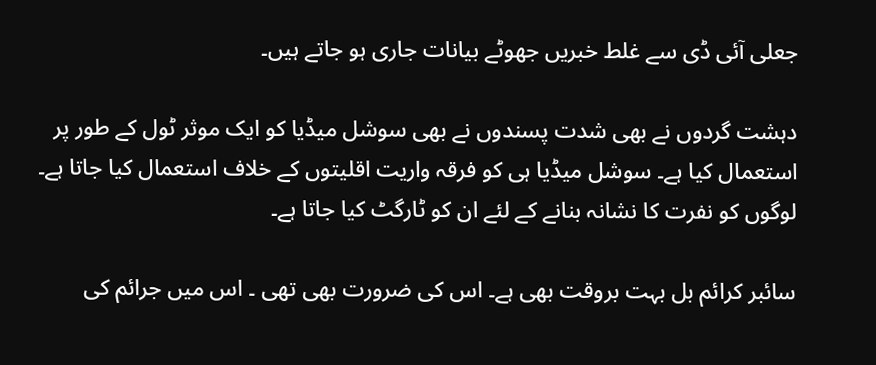جعلی آئی ڈی سے غلط خبریں جھوٹے بیانات جاری ہو جاتے ہیں۔

دہشت گردوں نے بھی شدت پسندوں نے بھی سوشل میڈیا کو ایک موثر ٹول کے طور پر استعمال کیا ہے۔ سوشل میڈیا ہی کو فرقہ واریت اقلیتوں کے خلاف استعمال کیا جاتا ہے۔ لوگوں کو نفرت کا نشانہ بنانے کے لئے ان کو ٹارگٹ کیا جاتا ہے۔

سائبر کرائم بل بہت بروقت بھی ہے۔ اس کی ضرورت بھی تھی ۔ اس میں جرائم کی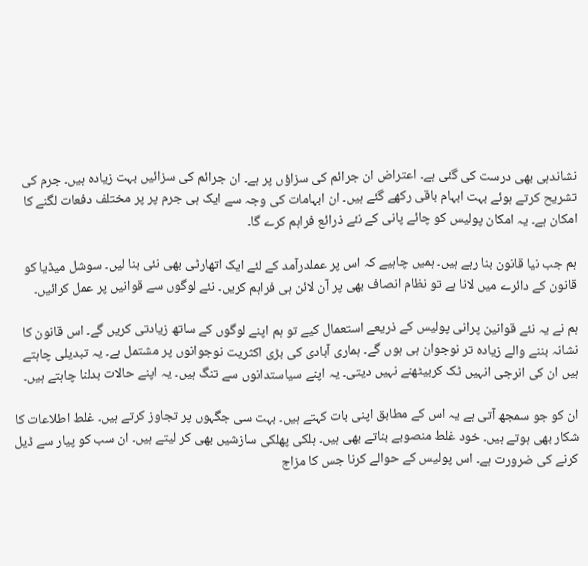نشاندہی بھی درست کی گئی ہے۔ اعتراض ان جرائم کی سزاؤں پر ہے۔ ان جرائم کی سزائیں بہت زیادہ ہیں۔ جرم کی تشریح کرتے ہوئے بہت ابہام باقی رکھے گئے ہیں۔ ان ابہامات کی وجہ سے ایک ہی جرم پر پر مختلف دفعات لگنے کا امکان ہے۔ یہ امکان پولیس کو چائے پانی کے نئے ذرائع فراہم کرے گا۔

ہم جب نیا قانون بنا رہے ہیں۔ ہمیں چاہیے کہ اس پر عملدرآمد کے لئے ایک اتھارٹی بھی نئی بنا لیں۔ سوشل میڈیا کو قانون کے دائرے میں لانا ہے تو نظام انصاف بھی پر آن لائن ہی فراہم کریں۔ نئے لوگوں سے قوانیں پر عمل کرائیں۔

ہم نے یہ نئے قوانین پرانی پولیس کے ذریعے استعمال کیے تو ہم اپنے لوگوں کے ساتھ زیادتی کریں گے۔ اس قانون کا نشانہ بننے والے زیادہ تر نوجوان ہی ہوں گے۔ ہماری آبادی کی بڑی اکثریت نوجوانوں پر مشتمل ہے۔ یہ تبدیلی چاہتے ہیں ان کی انرجی انہیں ٹک کربیٹھنے نہیں دیتی۔ یہ اپنے سیاستدانوں سے تنگ ہیں۔ یہ اپنے حالات بدلنا چاہتے ہیں۔

ان کو جو سمجھ آتی ہے یہ اس کے مطابق اپنی بات کہتے ہیں۔ بہت سی جگہوں پر تجاوز کرتے ہیں۔ غلط اطلاعات کا شکار بھی ہوتے ہیں۔ خود غلط منصوبے بناتے بھی ہیں۔ ہلکی پھلکی سازشیں بھی کر لیتے ہیں۔ ان سب کو پیار سے ڈیل کرنے کی ضرورت ہے۔ اس پولیس کے حوالے کرنا جس کا مزاج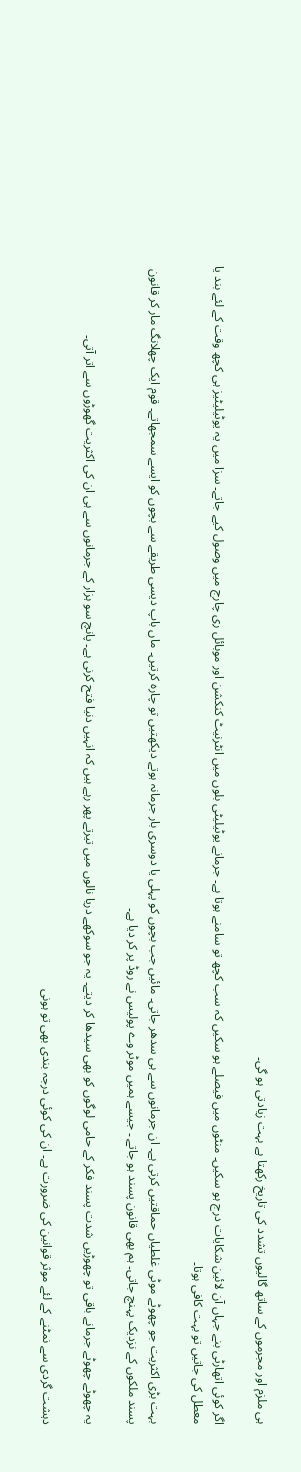ہی ملزم اور مجرموں کے ساتھ گالیوں تشدد کی تاریخ رکھتا ہے بہت زیادتی ہو گی۔

اگر کوئی اتھارٹی بنے جہاں آن لائین شکایات درج ہو سکیں۔ منٹوں میں فیصلے ہو سکیں کہ سب کچھ تو سامنے ہوتا ہے۔ جرمانے یوٹیلیٹی بلوں میں انٹرنیٹ کنکشن اور موبائل ری چارج میں وصول کیے جاتے۔ سزا میں یہ یوٹیلیٹیز ہی کچھ وقت کے لئے بند یا معطل کی جاتیں تو بہت کافی ہوتا۔

بہت بڑی اکثریت جو چھوٹے موٹی غلطیاں حماقتیں کرتی ہے۔ ان جرمانوں سے ہی سدھر جاتی۔ مائیں جب بچوں کو پہلی یا دوسری بار جرمانہ ہوتے دیکھتیں تو چارہ کرتیں۔ ماں باپ دیسی طریقے سے بچوں کو ایسے سمجھاتے۔ قوم ایک چھلانگ مار کر قانون پسند ملکوں کے نزدیک پہنچ جاتی۔ ہم بھی قانون پسند ہو جاتے ۔ جیسے ہمیں موٹر وے پولیس نے روڈ پر کر دیا ہے۔

یہ چھوٹے چھوٹے جرمانے باقی تو چھوڑیں شدت پسند فکر کے حامی لوگوں کو بھی سیدھا کر دیتے۔ یہ جو سوکھے دریا نالوں میں تیرتے پھر رہے ہیں کہ انہیں دنیا فتح کرنی ہے۔ پانچ سو ہزار کے جرمانوں سے ہی ان کی اکثریت گھوڑوں سے اتر آتی۔

دہشت گردی سے نمٹنے کے لئے موثر قوانین کی ضرورت ہے۔ ان کی کوئی درجہ بندی بھی تو ہونی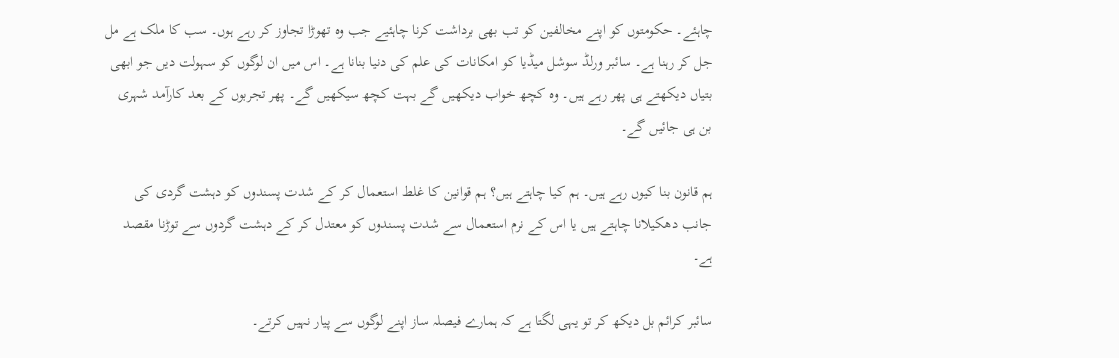چاہئے۔ حکومتوں کو اپنے مخالفین کو تب بھی برداشت کرنا چاہئیے جب وہ تھوڑا تجاوز کر رہے ہوں۔ سب کا ملک ہے مل جل کر رہنا ہے۔ سائبر ورلڈ سوشل میڈیا کو امکانات کی علم کی دنیا بنانا ہے۔ اس میں ان لوگوں کو سہولت دیں جو ابھی بتیاں دیکھتے ہی پھر رہے ہیں۔ وہ کچھ خواب دیکھیں گے بہت کچھ سیکھیں گے۔ پھر تجربوں کے بعد کارآمد شہری بن ہی جائیں گے۔

ہم قانون بنا کیوں رہے ہیں۔ ہم کیا چاہتے ہیں؟ ہم قوانین کا غلط استعمال کر کے شدت پسندوں کو دہشت گردی کی جانب دھکیلانا چاہتے ہیں یا اس کے نرم استعمال سے شدت پسندوں کو معتدل کر کے دہشت گردوں سے توڑنا مقصد ہے۔

سائبر کرائم بل دیکھ کر تو یہی لگتا ہے کہ ہمارے فیصلہ ساز اپنے لوگوں سے پیار نہیں کرتے۔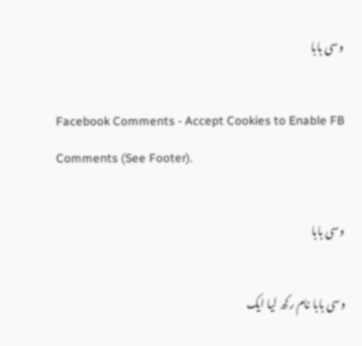وسی بابا

Facebook Comments - Accept Cookies to Enable FB Comments (See Footer).

وسی بابا

وسی بابا نام رکھ لیا ایک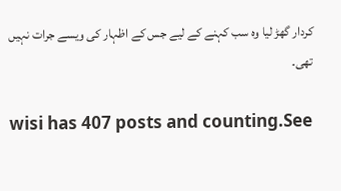کردار گھڑ لیا وہ سب کہنے کے لیے جس کے اظہار کی ویسے جرات نہیں تھی۔

wisi has 407 posts and counting.See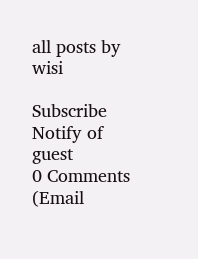all posts by wisi

Subscribe
Notify of
guest
0 Comments (Email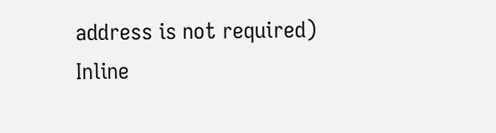address is not required)
Inline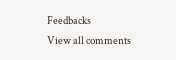Feedbacks
View all comments